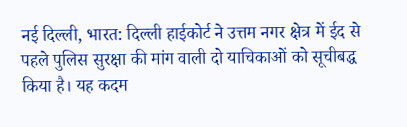नई दिल्ली, भारत: दिल्ली हाईकोर्ट ने उत्तम नगर क्षेत्र में ईद से पहले पुलिस सुरक्षा की मांग वाली दो याचिकाओं को सूचीबद्ध किया है। यह कदम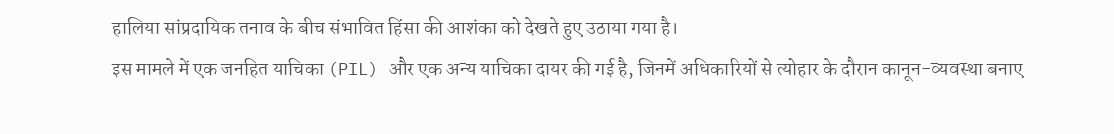हालिया सांप्रदायिक तनाव के बीच संभावित हिंसा की आशंका को देखते हुए उठाया गया है।
इस मामले में एक जनहित याचिका (PIL) और एक अन्य याचिका दायर की गई है, जिनमें अधिकारियों से त्योहार के दौरान कानून-व्यवस्था बनाए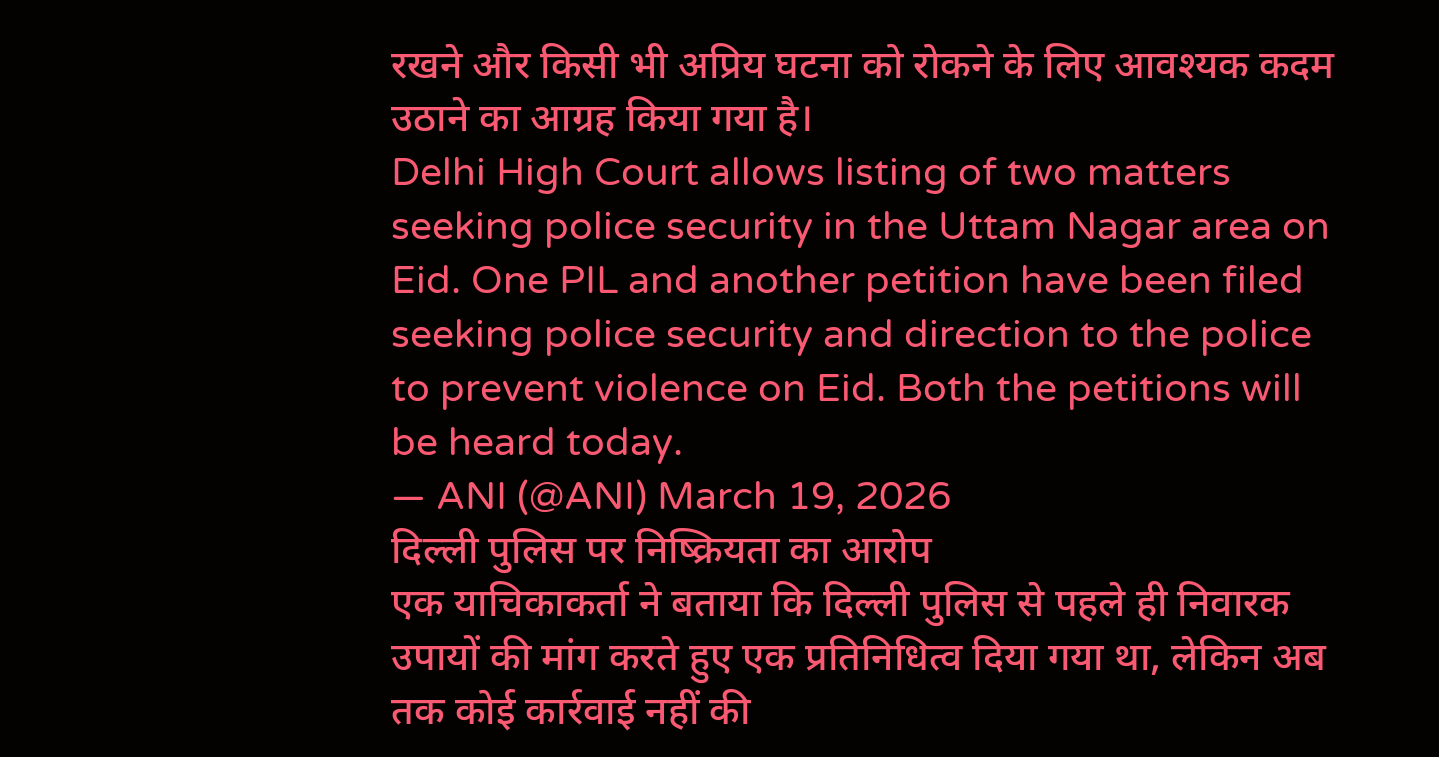रखने और किसी भी अप्रिय घटना को रोकने के लिए आवश्यक कदम उठाने का आग्रह किया गया है।
Delhi High Court allows listing of two matters seeking police security in the Uttam Nagar area on Eid. One PIL and another petition have been filed seeking police security and direction to the police to prevent violence on Eid. Both the petitions will be heard today.
— ANI (@ANI) March 19, 2026
दिल्ली पुलिस पर निष्क्रियता का आरोप
एक याचिकाकर्ता ने बताया कि दिल्ली पुलिस से पहले ही निवारक उपायों की मांग करते हुए एक प्रतिनिधित्व दिया गया था, लेकिन अब तक कोई कार्रवाई नहीं की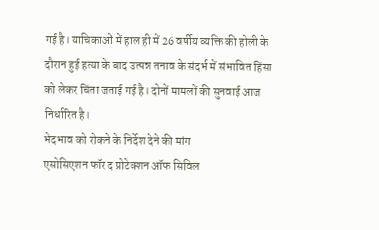गई है। याचिकाओं में हाल ही में 26 वर्षीय व्यक्ति की होली के दौरान हुई हत्या के बाद उत्पन्न तनाव के संदर्भ में संभावित हिंसा को लेकर चिंता जताई गई है। दोनों मामलों की सुनवाई आज निर्धारित है।
भेदभाव को रोकने के निर्देश देने की मांग
एसोसिएशन फॉर द प्रोटेक्शन ऑफ सिविल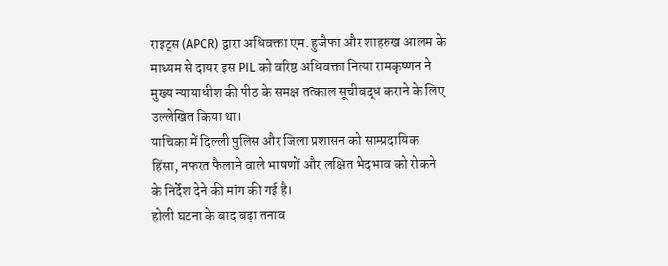राइट्स (APCR) द्वारा अधिवक्ता एम. हुजैफा और शाहरुख आलम के माध्यम से दायर इस PIL को वरिष्ठ अधिवक्ता नित्या रामकृष्णन ने मुख्य न्यायाधीश की पीठ के समक्ष तत्काल सूचीबद्ध कराने के लिए उल्लेखित किया था।
याचिका में दिल्ली पुलिस और जिला प्रशासन को साम्प्रदायिक हिंसा, नफरत फैलाने वाले भाषणों और लक्षित भेदभाव को रोकने के निर्देश देने की मांग की गई है।
होली घटना के बाद बढ़ा तनाव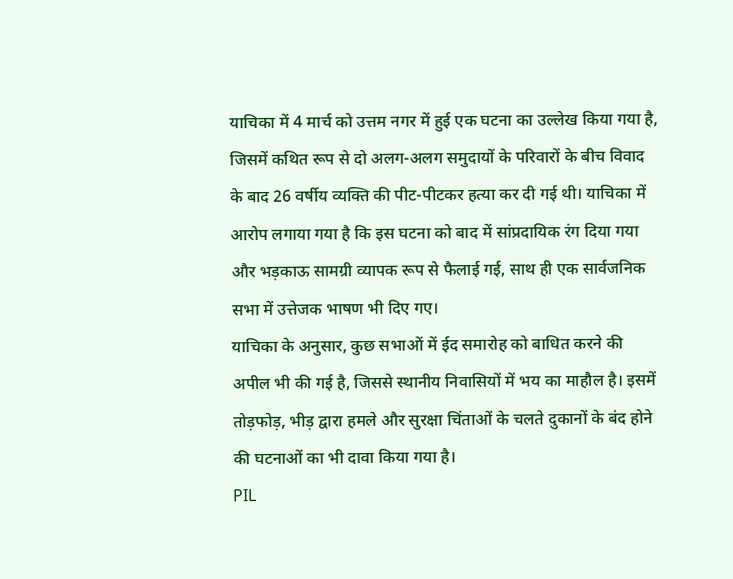याचिका में 4 मार्च को उत्तम नगर में हुई एक घटना का उल्लेख किया गया है, जिसमें कथित रूप से दो अलग-अलग समुदायों के परिवारों के बीच विवाद के बाद 26 वर्षीय व्यक्ति की पीट-पीटकर हत्या कर दी गई थी। याचिका में आरोप लगाया गया है कि इस घटना को बाद में सांप्रदायिक रंग दिया गया और भड़काऊ सामग्री व्यापक रूप से फैलाई गई, साथ ही एक सार्वजनिक सभा में उत्तेजक भाषण भी दिए गए।
याचिका के अनुसार, कुछ सभाओं में ईद समारोह को बाधित करने की अपील भी की गई है, जिससे स्थानीय निवासियों में भय का माहौल है। इसमें तोड़फोड़, भीड़ द्वारा हमले और सुरक्षा चिंताओं के चलते दुकानों के बंद होने की घटनाओं का भी दावा किया गया है।
PIL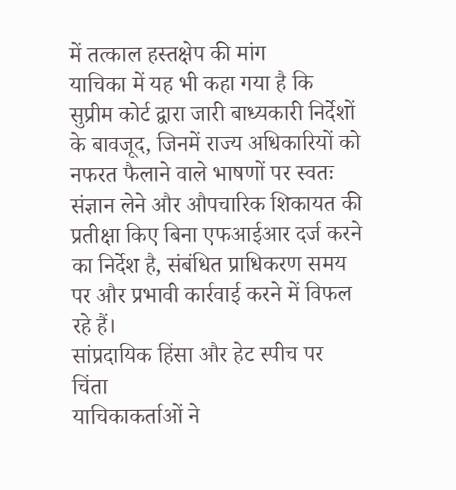में तत्काल हस्तक्षेप की मांग
याचिका में यह भी कहा गया है कि सुप्रीम कोर्ट द्वारा जारी बाध्यकारी निर्देशों के बावजूद, जिनमें राज्य अधिकारियों को नफरत फैलाने वाले भाषणों पर स्वतः संज्ञान लेने और औपचारिक शिकायत की प्रतीक्षा किए बिना एफआईआर दर्ज करने का निर्देश है, संबंधित प्राधिकरण समय पर और प्रभावी कार्रवाई करने में विफल रहे हैं।
सांप्रदायिक हिंसा और हेट स्पीच पर चिंता
याचिकाकर्ताओं ने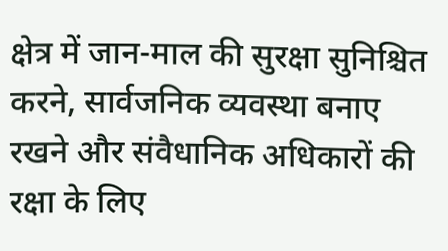क्षेत्र में जान-माल की सुरक्षा सुनिश्चित करने, सार्वजनिक व्यवस्था बनाए रखने और संवैधानिक अधिकारों की रक्षा के लिए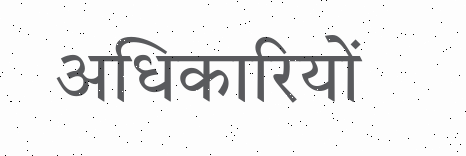अधिकारियों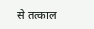से तत्काल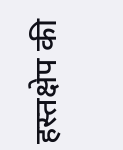हस्तक्षेप की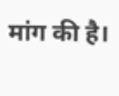मांग की है।